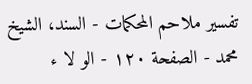تفسير ملاحم المحكمات - السند، الشيخ محمد - الصفحة ١٢٠ - الو لا ء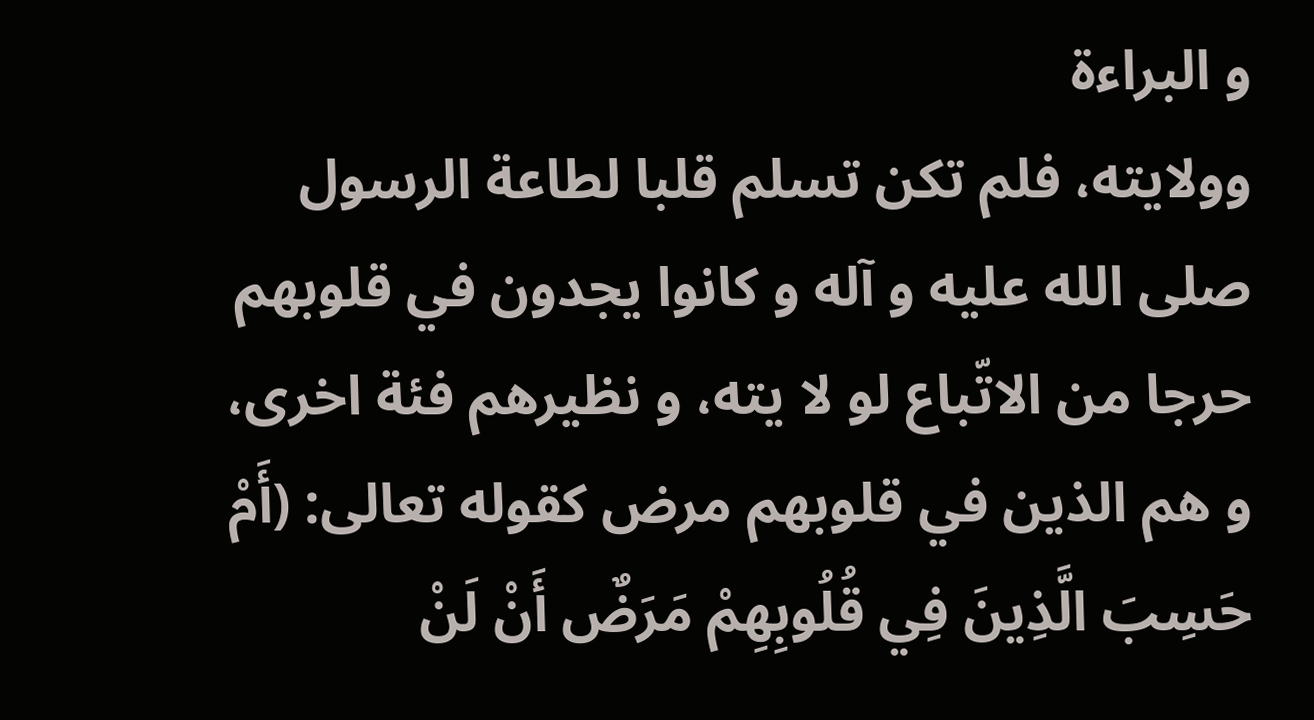و البراءة
وولايته، فلم تكن تسلم قلبا لطاعة الرسول صلى الله عليه و آله و كانوا يجدون في قلوبهم حرجا من الاتّباع لو لا يته، و نظيرهم فئة اخرى، و هم الذين في قلوبهم مرض كقوله تعالى: (أَمْ حَسِبَ الَّذِينَ فِي قُلُوبِهِمْ مَرَضٌ أَنْ لَنْ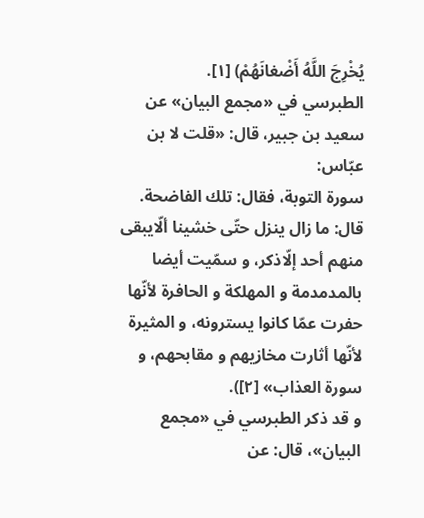يُخْرِجَ اللَّهُ أَضْغانَهُمْ) [١].
الطبرسي في «مجمع البيان» عن سعيد بن جبير، قال: «قلت لا بن عبّاس:
سورة التوبة، فقال: تلك الفاضحة.
قال: ما زال ينزل حتّى خشينا ألّايبقى منهم أحد إلّاذكر، و سمّيت أيضا بالمدمدمة و المهلكة و الحافرة لأنّها حفرت عمّا كانوا يسترونه، و المثيرة لأنّها أثارت مخازيهم و مقابحهم، و سورة العذاب» [٢]).
و قد ذكر الطبرسي في «مجمع البيان»، قال: عن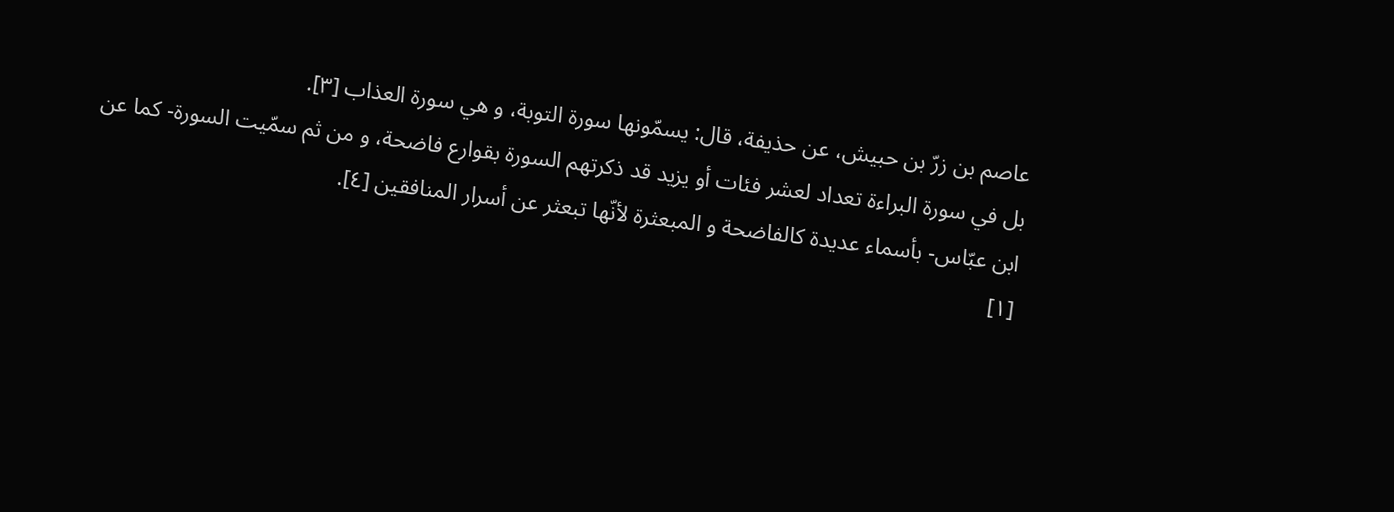عاصم بن زرّ بن حبيش، عن حذيفة، قال: يسمّونها سورة التوبة، و هي سورة العذاب [٣].
بل في سورة البراءة تعداد لعشر فئات أو يزيد قد ذكرتهم السورة بقوارع فاضحة، و من ثم سمّيت السورة- كما عن ابن عبّاس- بأسماء عديدة كالفاضحة و المبعثرة لأنّها تبعثر عن أسرار المنافقين [٤].
[١]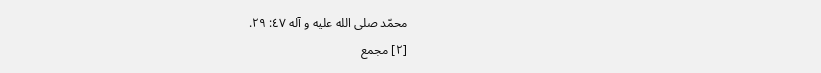محمّد صلى الله عليه و آله ٤٧: ٢٩.
[٢] مجمع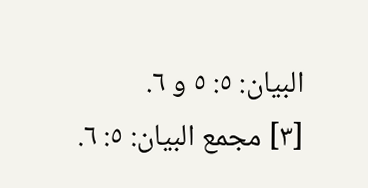البيان: ٥: ٥ و ٦.
[٣] مجمع البيان: ٥: ٦.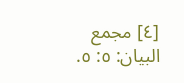[٤] مجمع البيان: ٥: ٥.